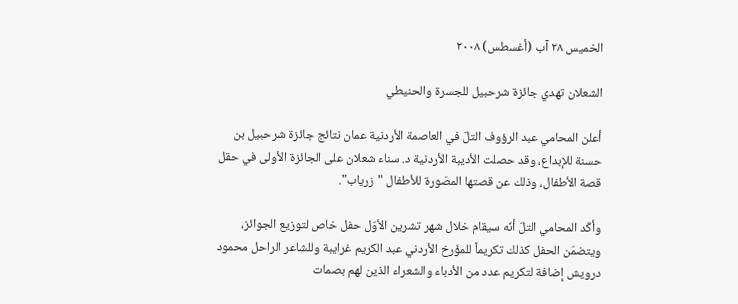الخميس ٢٨ آب (أغسطس) ٢٠٠٨

الشعلان تهدي جائزة شرحبيل للجسرة والحنيطي

أعلن المحامي عبد الرؤوف التلّ في العاصمة الأردنية عمان نتائج جائزة شرحبيل بن حسنة للإبداع، وقد حصلت الأديبة الأردنية د. سناء شعلان على الجائزة الأولى في حقل قصة الأطفال، وذلك عن قصتها المصّورة للأطفال "زرياب".

وأكّد المحامي التلّ أنّه سيقام خلال شهر تشرين الأوّل حفل خاص لتوزيع الجوائز، ويتضمّن الحفل كذلك تكريماً للمؤّرخ الأردني عبد الكريم غرايبة وللشاعر الراحل محمود درويش إضافة لتكريم عدد من الأدباء والشعراء الذين لهم بصمات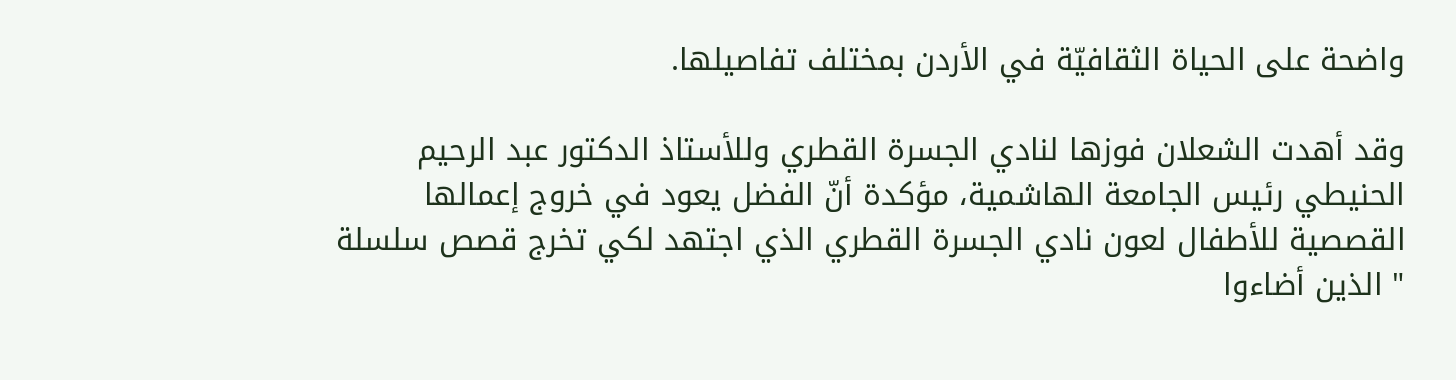واضحة على الحياة الثقافيّة في الأردن بمختلف تفاصيلها.

وقد أهدت الشعلان فوزها لنادي الجسرة القطري وللأستاذ الدكتور عبد الرحيم الحنيطي رئيس الجامعة الهاشمية، مؤكدة أنّ الفضل يعود في خروج إعمالها القصصية للأطفال لعون نادي الجسرة القطري الذي اجتهد لكي تخرج قصص سلسلة " الذين أضاءوا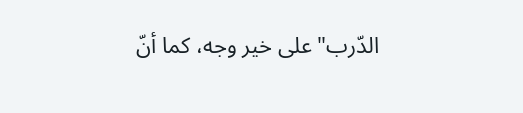الدّرب" على خير وجه، كما أنّ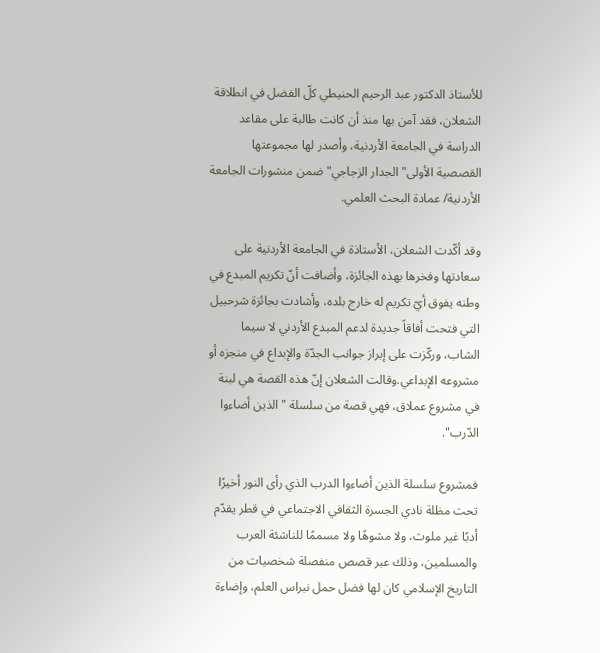للأستاذ الدكتور عبد الرحيم الحنيطي كلّ الفضل في انطلاقة الشعلان، فقد آمن بها منذ أن كانت طالبة على مقاعد الدراسة في الجامعة الأردنية، وأصدر لها مجموعتها القصصية الأولى" الجدار الزجاجي" ضمن منشورات الجامعة الأردنية/ عمادة البحث العلمي.

وقد أكّدت الشعلان، الأستاذة في الجامعة الأردنية على سعادتها وفخرها بهذه الجائزة، وأضافت أنّ تكريم المبدع في وطنه يفوق أيّ تكريم له خارج بلده، وأشادت بجائزة شرحبيل التي فتحت أفاقاً جديدة لدعم المبدع الأردني لا سيما الشاب، وركّزت على إبراز جوانب الجدّة والإبداع في منجزه أو مشروعه الإبداعي.وقالت الشعلان إنّ هذه القصة هي لبنة في مشروع عملاق، فهي قصة من سلسلة " الذين أضاءوا الدّرب".

فمشروع سلسلة الذين أضاءوا الدرب الذي رأى النور أخيرًا تحت مظلة نادي الجسرة الثقافي الاجتماعي في قطر يقدّم أدبًا غير ملوث، ولا مشوهًا ولا مسممًا للناشئة العرب والمسلمين، وذلك عبر قصص منفصلة شخصيات من التاريخ الإسلامي كان لها فضل حمل نبراس العلم، وإضاءة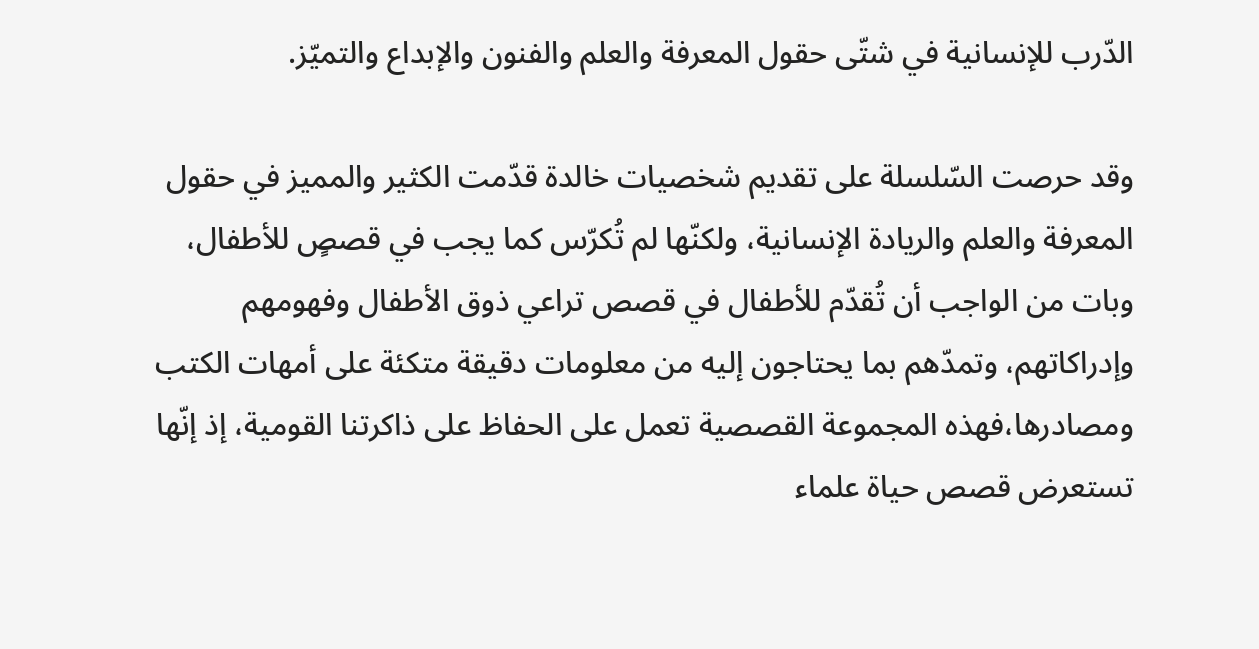الدّرب للإنسانية في شتّى حقول المعرفة والعلم والفنون والإبداع والتميّز.

وقد حرصت السّلسلة على تقديم شخصيات خالدة قدّمت الكثير والمميز في حقول المعرفة والعلم والريادة الإنسانية، ولكنّها لم تُكرّس كما يجب في قصصٍ للأطفال، وبات من الواجب أن تُقدّم للأطفال في قصص تراعي ذوق الأطفال وفهومهم وإدراكاتهم، وتمدّهم بما يحتاجون إليه من معلومات دقيقة متكئة على أمهات الكتب ومصادرها،فهذه المجموعة القصصية تعمل على الحفاظ على ذاكرتنا القومية، إذ إنّها تستعرض قصص حياة علماء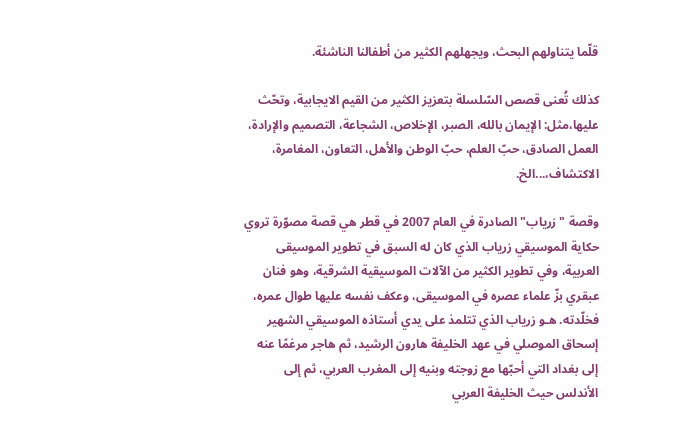قلّما يتناولهم البحث، ويجهلهم الكثير من أطفالنا الناشئة.

كذلك تُعنى قصص السّلسلة بتعزيز الكثير من القيم الايجابية، وتحّث عليها،مثل: الإيمان بالله، الصبر، الإخلاص، الشجاعة، التصميم والإرادة، العمل الصادق، حبّ العلم، حبّ الوطن والأهل، التعاون، المغامرة، الاكتشاف،...الخ.

وقصة " زرياب" الصادرة في العام 2007 في قطر هي قصة مصوّرة تروي حكاية الموسيقي زرياب الذي كان له السبق في تطوير الموسيقى العربية، وفي تطوير الكثير من الآلات الموسيقية الشرقية، وهو فنان عبقري بزّ علماء عصره في الموسيقى، وعكف نفسه عليها طوال عمره، فخلّدته. هـو زرياب الذي تتلمذ على يدي أستاذه الموسيقي الشهير إسحاق الموصلي في عهد الخليفة هارون الرشيد، ثم هاجر مرغمًا عنه إلى بغداد التي أحبّها مع زوجته وبنيه إلى المغرب العربي، ثم إلى الأندلس حيث الخليفة العربي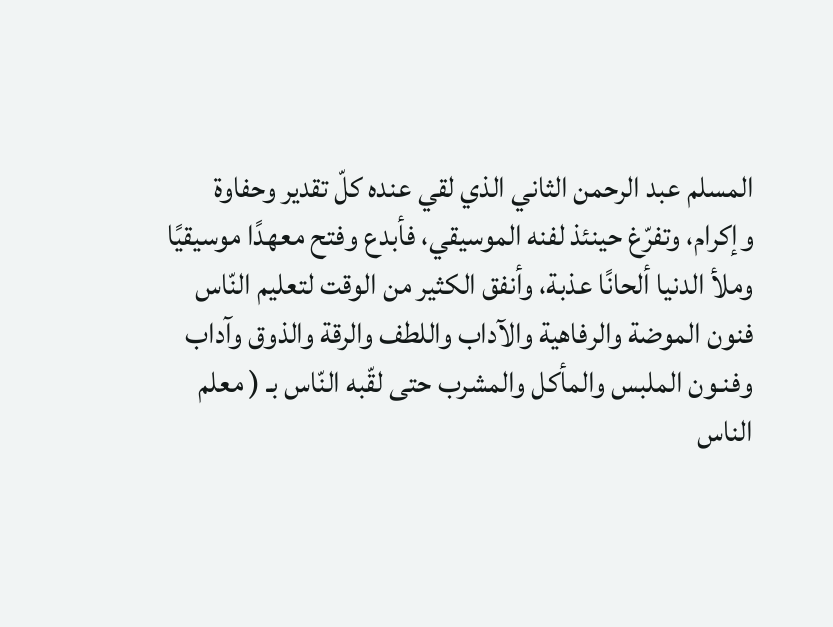المسلم عبد الرحمن الثاني الذي لقي عنده كلّ تقدير وحفاوة وإكرام، وتفرّغ حينئذ لفنه الموسيقي، فأبدع وفتح معهدًا موسيقيًا وملأ الدنيا ألحانًا عذبة، وأنفق الكثير من الوقت لتعليم النّاس فنون الموضة والرفاهية والآداب واللطف والرقة والذوق وآداب وفنـون الملبس والمأكل والمشرب حتى لقّبه النّاس بـ ( معلم الناس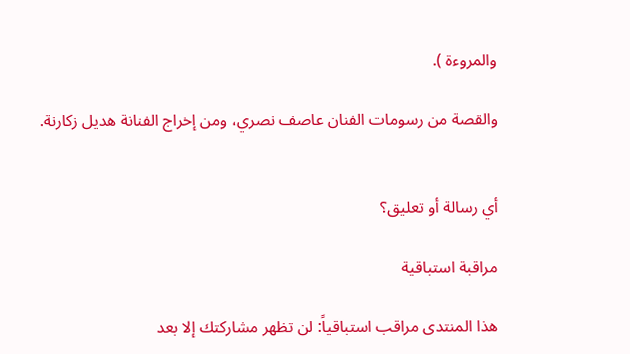والمروءة ).

والقصة من رسومات الفنان عاصف نصري، ومن إخراج الفنانة هديل زكارنة.


أي رسالة أو تعليق؟

مراقبة استباقية

هذا المنتدى مراقب استباقياً: لن تظهر مشاركتك إلا بعد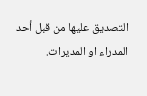التصديق عليها من قبل أحد المدراء او المديرات.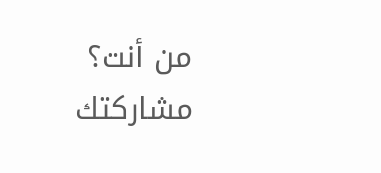من أنت؟
مشاركتك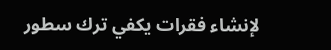لإنشاء فقرات يكفي ترك سطور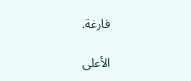فارغة.

الأعلى